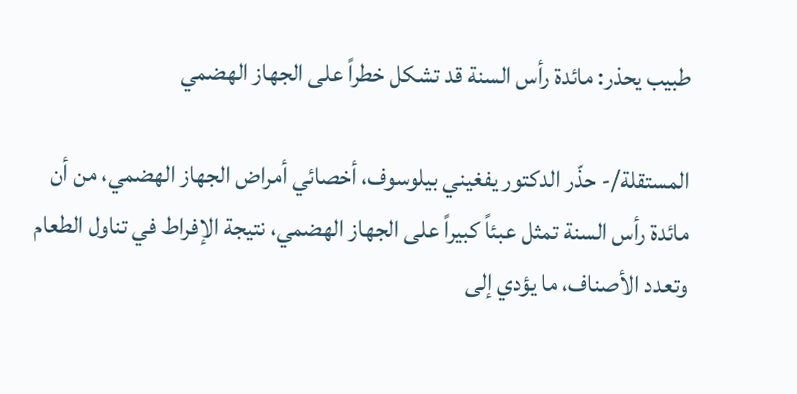طبيب يحذر: مائدة رأس السنة قد تشكل خطراً على الجهاز الهضمي

المستقلة/- حذّر الدكتور يفغيني بيلوسوف، أخصائي أمراض الجهاز الهضمي، من أن مائدة رأس السنة تمثل عبئاً كبيراً على الجهاز الهضمي، نتيجة الإفراط في تناول الطعام وتعدد الأصناف، ما يؤدي إلى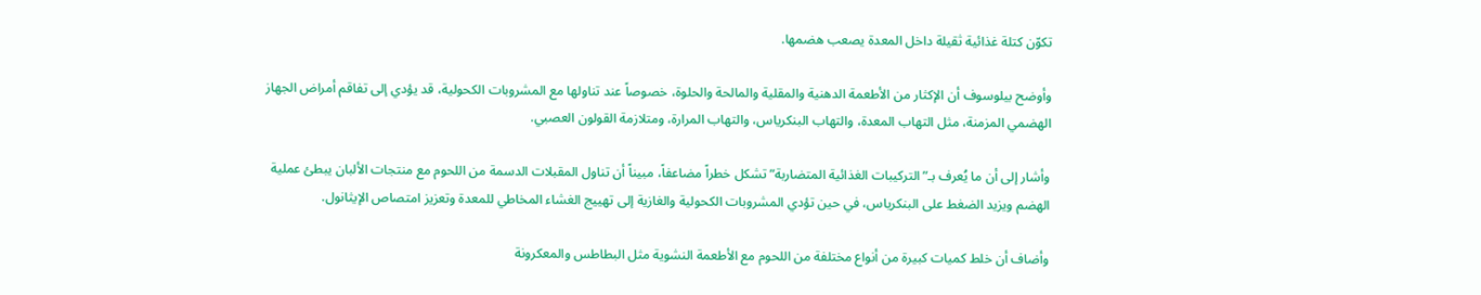تكوّن كتلة غذائية ثقيلة داخل المعدة يصعب هضمها.

وأوضح بيلوسوف أن الإكثار من الأطعمة الدهنية والمقلية والمالحة والحلوة، خصوصاً عند تناولها مع المشروبات الكحولية، قد يؤدي إلى تفاقم أمراض الجهاز الهضمي المزمنة، مثل التهاب المعدة، والتهاب البنكرياس، والتهاب المرارة، ومتلازمة القولون العصبي.

وأشار إلى أن ما يُعرف بـ”التركيبات الغذائية المتضاربة” تشكل خطراً مضاعفاً، مبيناً أن تناول المقبلات الدسمة من اللحوم مع منتجات الألبان يبطئ عملية الهضم ويزيد الضغط على البنكرياس، في حين تؤدي المشروبات الكحولية والغازية إلى تهييج الغشاء المخاطي للمعدة وتعزيز امتصاص الإيثانول.

وأضاف أن خلط كميات كبيرة من أنواع مختلفة من اللحوم مع الأطعمة النشوية مثل البطاطس والمعكرونة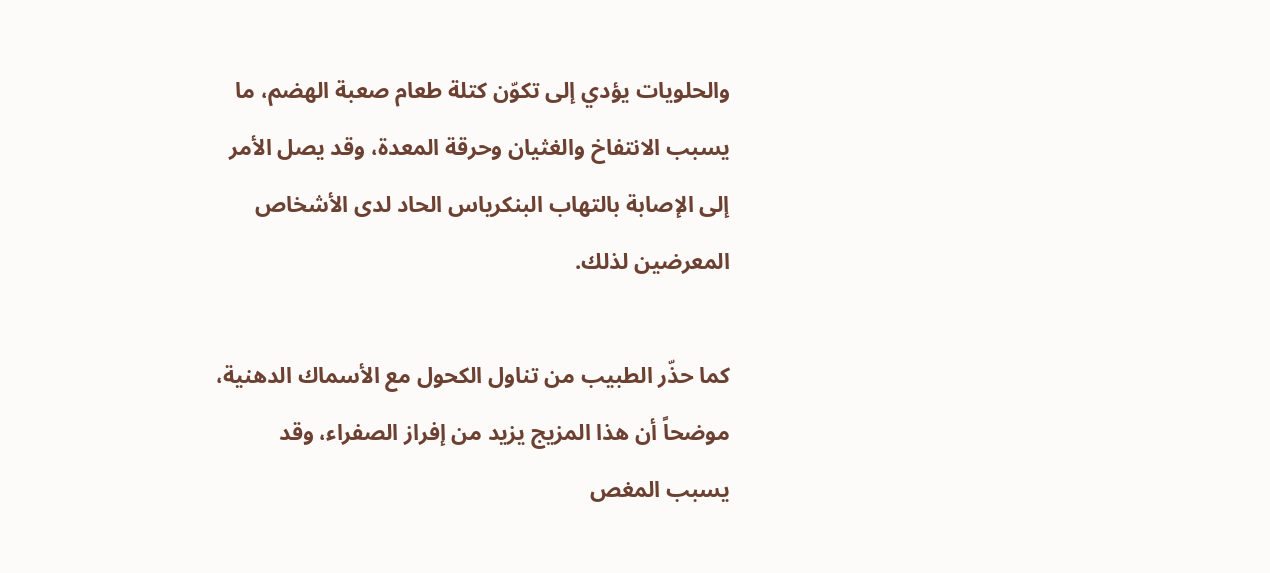والحلويات يؤدي إلى تكوّن كتلة طعام صعبة الهضم، ما يسبب الانتفاخ والغثيان وحرقة المعدة، وقد يصل الأمر إلى الإصابة بالتهاب البنكرياس الحاد لدى الأشخاص المعرضين لذلك.

كما حذّر الطبيب من تناول الكحول مع الأسماك الدهنية، موضحاً أن هذا المزيج يزيد من إفراز الصفراء، وقد يسبب المغص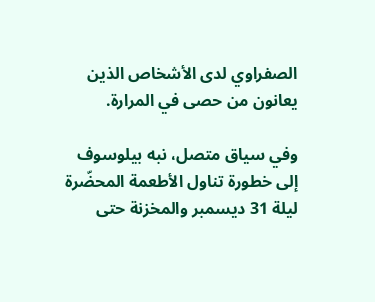الصفراوي لدى الأشخاص الذين يعانون من حصى في المرارة.

وفي سياق متصل، نبه بيلوسوف إلى خطورة تناول الأطعمة المحضّرة ليلة 31 ديسمبر والمخزنة حتى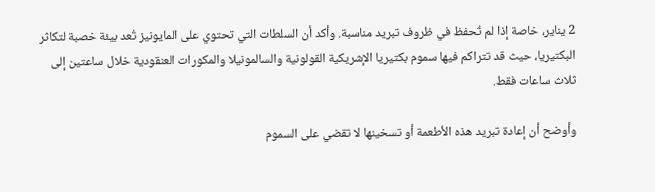2 يناير، خاصة إذا لم تُحفظ في ظروف تبريد مناسبة. وأكد أن السلطات التي تحتوي على المايونيز تُعد بيئة خصبة لتكاثر البكتيريا، حيث قد تتراكم فيها سموم بكتيريا الإشريكية القولونية والسالمونيلا والمكورات العنقودية خلال ساعتين إلى ثلاث ساعات فقط.

وأوضح أن إعادة تبريد هذه الأطعمة أو تسخينها لا تقضي على السموم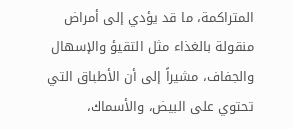المتراكمة، ما قد يؤدي إلى أمراض منقولة بالغذاء مثل التقيؤ والإسهال والجفاف، مشيراً إلى أن الأطباق التي تحتوي على البيض، والأسماك،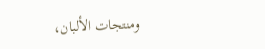ومنتجات الألبان،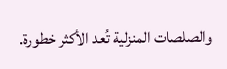والصلصات المنزلية تُعد الأكثر خطورة.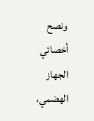ونصح أخصائي الجهاز الهضمي،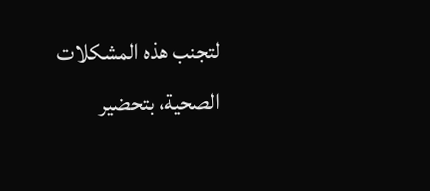لتجنب هذه المشكلات الصحية، بتحضير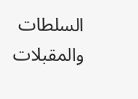السلطات والمقبلات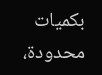بكميات محدودة،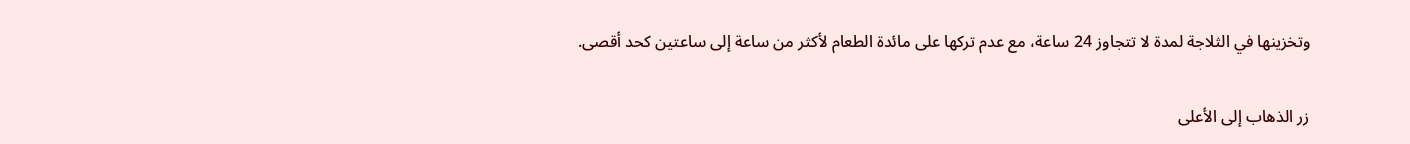وتخزينها في الثلاجة لمدة لا تتجاوز 24 ساعة، مع عدم تركها على مائدة الطعام لأكثر من ساعة إلى ساعتين كحد أقصى.

زر الذهاب إلى الأعلى